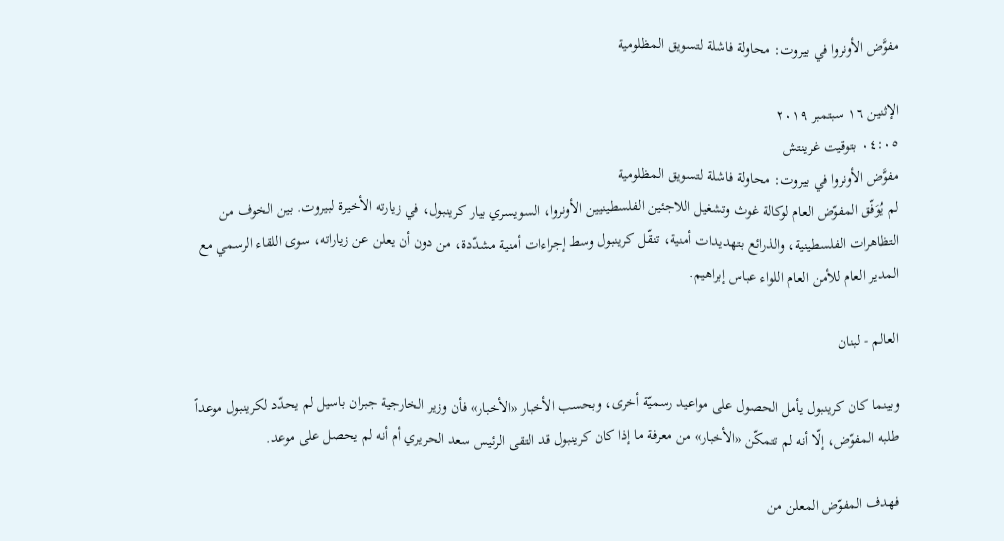مفوَّض الأونروا في بيروت: محاولة فاشلة لتسويق المظلومية

الإثنين ١٦ سبتمبر ٢٠١٩
٠٤:٠٥ بتوقيت غرينتش
مفوَّض الأونروا في بيروت: محاولة فاشلة لتسويق المظلومية
لم يُوَفّق المفوّض العام لوكالة غوث وتشغيل اللاجئين الفلسطينيين الأونروا، السويسري بيار كرينبول، في زيارته الأخيرة لبيروت. بين الخوف من التظاهرات الفلسطينية، والذرائع بتهديدات أمنية، تنقّل كرينبول وسط إجراءات أمنية مشدّدة، من دون أن يعلن عن زياراته، سوى اللقاء الرسمي مع المدير العام للأمن العام اللواء عباس إبراهيم.

العالم - لبنان

وبينما كان كرينبول يأمل الحصول على مواعيد رسميّة أخرى، وبحسب الأخبار «الأخبار» فأن وزير الخارجية جبران باسيل لم يحدّد لكرينبول موعداً طلبه المفوّض، إلّا أنه لم تتمكّن «الأخبار» من معرفة ما إذا كان كرينبول قد التقى الرئيس سعد الحريري أم أنه لم يحصل على موعد.

فهدف المفوّض المعلن من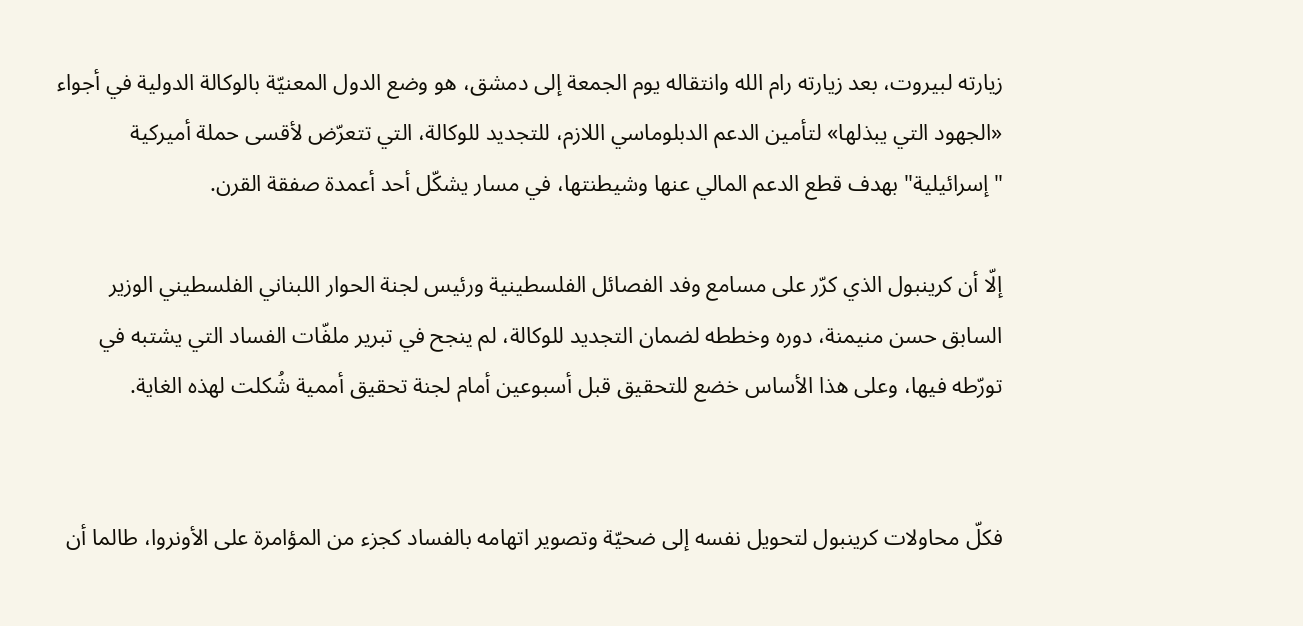زيارته لبيروت، بعد زيارته رام الله وانتقاله يوم الجمعة إلى دمشق، هو وضع الدول المعنيّة بالوكالة الدولية في أجواء «الجهود التي يبذلها» لتأمين الدعم الدبلوماسي اللازم، للتجديد للوكالة، التي تتعرّض لأقسى حملة أميركية "إسرائيلية" بهدف قطع الدعم المالي عنها وشيطنتها، في مسار يشكّل أحد أعمدة صفقة القرن.

إلّا أن كرينبول الذي كرّر على مسامع وفد الفصائل الفلسطينية ورئيس لجنة الحوار اللبناني الفلسطيني الوزير السابق حسن منيمنة، دوره وخططه لضمان التجديد للوكالة، لم ينجح في تبرير ملفّات الفساد التي يشتبه في تورّطه فيها، وعلى هذا الأساس خضع للتحقيق قبل أسبوعين أمام لجنة تحقيق أممية شُكلت لهذه الغاية.


فكلّ محاولات كرينبول لتحويل نفسه إلى ضحيّة وتصوير اتهامه بالفساد كجزء من المؤامرة على الأونروا، طالما أن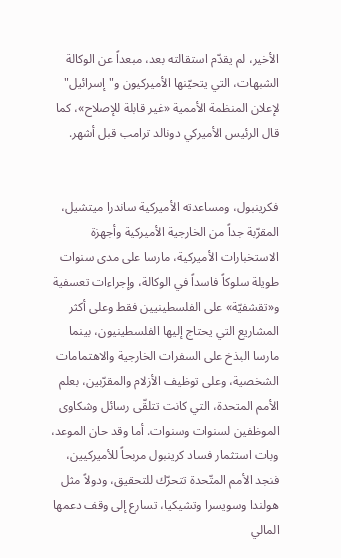الأخير، لم يقدّم استقالته بعد، مبعداً عن الوكالة الشبهات، التي يتحيّنها الأميركيون و"إسرائيل" لإعلان المنظمة الأممية «غير قابلة للإصلاح»، كما قال الرئيس الأميركي دونالد ترامب قبل أشهر.


فكرينبول، ومساعدته الأميركية ساندرا ميتشيل، المقرّبة جداً من الخارجية الأميركية وأجهزة الاستخبارات الأميركية، مارسا على مدى سنوات طويلة سلوكاً فاسداً في الوكالة، وإجراءات تعسفية و«تقشفيّة» على الفلسطينيين فقط وعلى أكثر المشاريع التي يحتاج إليها الفلسطينيون، بينما مارسا البذخ على السفرات الخارجية والاهتمامات الشخصية، وعلى توظيف الأزلام والمقرّبين، بعلم الأمم المتحدة، التي كانت تتلقّى رسائل وشكاوى الموظفين لسنوات وسنوات. أما وقد حان الموعد، وبات استثمار فساد كرينبول مربحاً للأميركيين، فنجد الأمم المتّحدة تتحرّك للتحقيق، ودولاً مثل هولندا وسويسرا وتشيكيا، تسارع إلى وقف دعمها المالي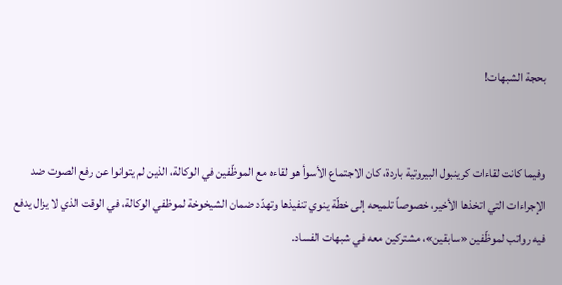بحجة الشبهات!


وفيما كانت لقاءات كرينبول البيروتية باردة، كان الاجتماع الأسوأ هو لقاءه مع الموظّفين في الوكالة، الذين لم يتوانوا عن رفع الصوت ضد الإجراءات التي اتخذها الأخير، خصوصاً تلميحه إلى خطّة ينوي تنفيذها وتهدّد ضمان الشيخوخة لموظفي الوكالة، في الوقت الذي لا يزال يدفع فيه رواتب لموظّفين «سابقين»، مشتركين معه في شبهات الفساد.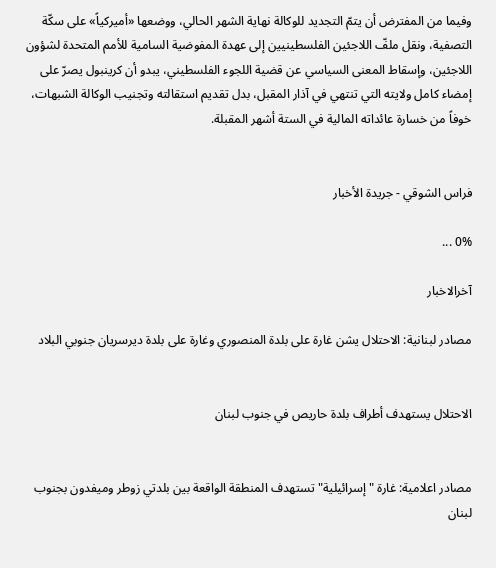وفيما من المفترض أن يتمّ التجديد للوكالة نهاية الشهر الحالي، ووضعها «أميركياً» على سكّة التصفية، ونقل ملفّ اللاجئين الفلسطينيين إلى عهدة المفوضية السامية للأمم المتحدة لشؤون اللاجئين، وإسقاط المعنى السياسي عن قضية اللجوء الفلسطيني، يبدو أن كرينبول يصرّ على إمضاء كامل ولايته التي تنتهي في آذار المقبل، بدل تقديم استقالته وتجنيب الوكالة الشبهات، خوفاً من خسارة عائداته المالية في الستة أشهر المقبلة.


فراس الشوقي - جريدة الأخبار

0% ...

آخرالاخبار

مصادر لبنانية: الاحتلال يشن غارة على بلدة المنصوري وغارة على بلدة ديرسريان جنوبي البلاد


الاحتلال يستهدف أطراف بلدة حاريص في جنوب لبنان


مصادر اعلامية: غارة "إسرائيلية" تستهدف المنطقة الواقعة بين بلدتي زوطر وميفدون بجنوب لبنان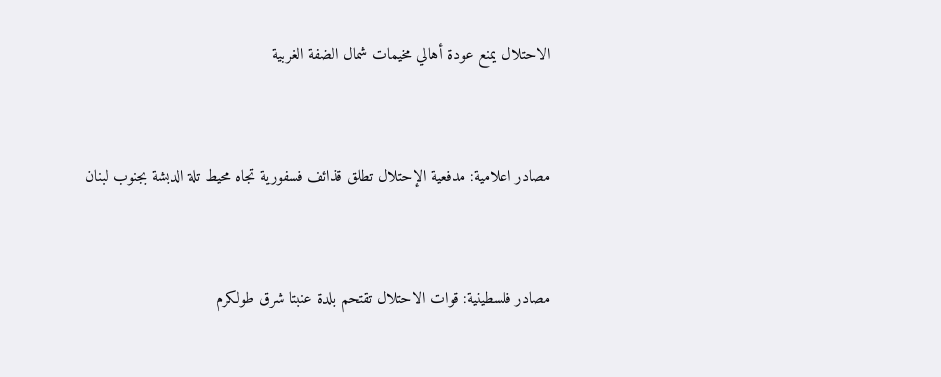الاحتلال يمنع عودة أهالي مخيمات شمال الضفة الغربية


مصادر اعلامية: مدفعية الإحتلال تطلق قذائف فسفورية تجاه محيط تلة الدبشة بجنوب لبنان


مصادر فلسطينية: قوات الاحتلال تقتحم بلدة عنبتا شرق طولكرم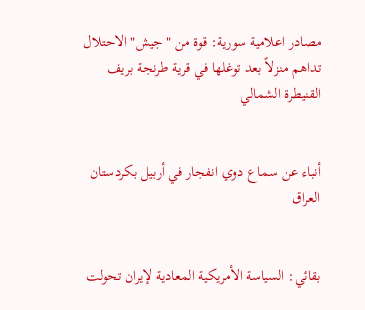مصادر اعلامية سورية: قوة من "جيش" الاحتلال تداهم منزلاً بعد توغلها في قرية طرنجة بريف القنيطرة الشمالي


أنباء عن سماع دوي انفجار في أربيل بكردستان العراق


بقائي: السياسة الأمريكية المعادية لإيران تحولت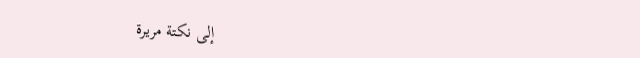إلى نكتة مريرة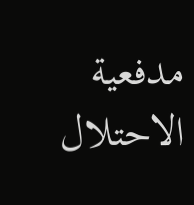مدفعية الاحتلال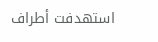استهدفت أطراف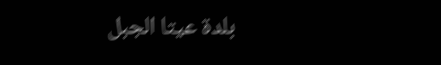بلدة عيتا الجبل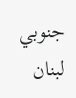جنوبي لبنان